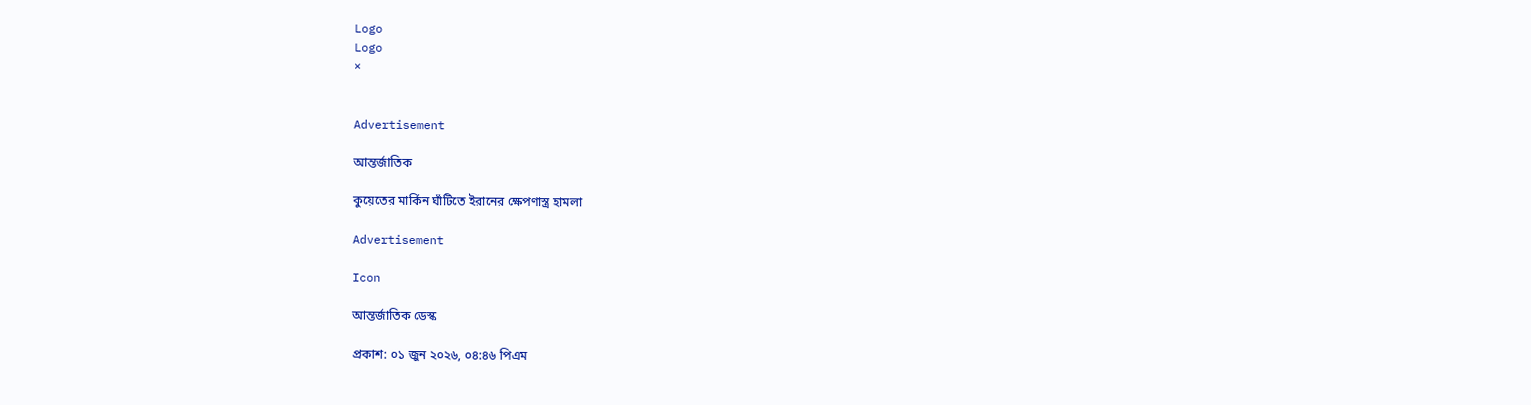Logo
Logo
×


Advertisement

আন্তর্জাতিক

কুয়েতের মার্কিন ঘাঁটিতে ইরানের ক্ষেপণাস্ত্র হামলা

Advertisement

Icon

আন্তর্জাতিক ডেস্ক

প্রকাশ: ০১ জুন ২০২৬, ০৪:৪৬ পিএম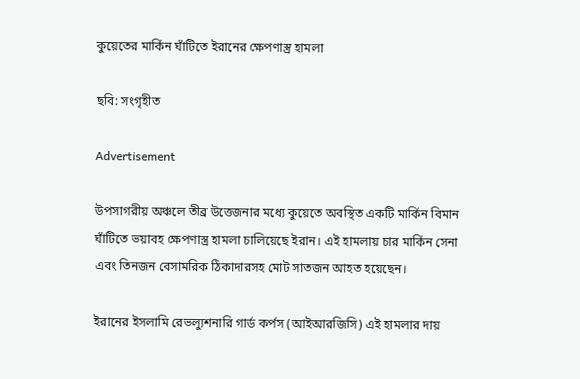কুয়েতের মার্কিন ঘাঁটিতে ইরানের ক্ষেপণাস্ত্র হামলা

ছবি: সংগৃহীত

Advertisement

উপসাগরীয় অঞ্চলে তীব্র উত্তেজনার মধ্যে কুয়েতে অবস্থিত একটি মার্কিন বিমান ঘাঁটিতে ভয়াবহ ক্ষেপণাস্ত্র হামলা চালিয়েছে ইরান। এই হামলায় চার মার্কিন সেনা এবং তিনজন বেসামরিক ঠিকাদারসহ মোট সাতজন আহত হয়েছেন।

ইরানের ইসলামি রেভল্যুশনারি গার্ড কর্পস (আইআরজিসি) এই হামলার দায়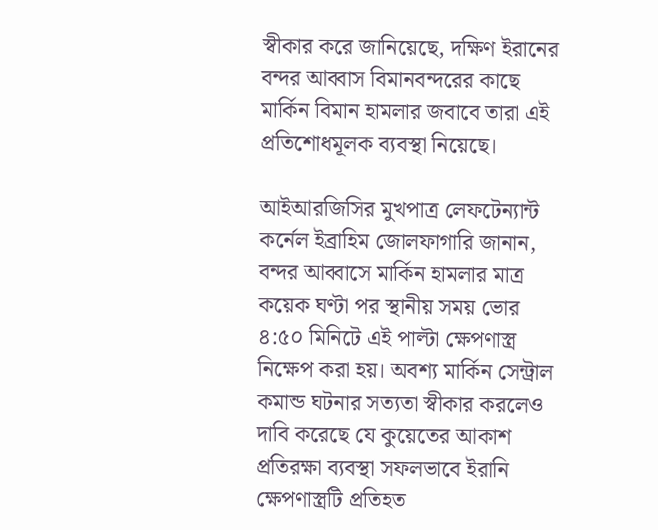স্বীকার করে জানিয়েছে, দক্ষিণ ইরানের বন্দর আব্বাস বিমানবন্দরের কাছে মার্কিন বিমান হামলার জবাবে তারা এই প্রতিশোধমূলক ব্যবস্থা নিয়েছে।

আইআরজিসির মুখপাত্র লেফটেন্যান্ট কর্নেল ইব্রাহিম জোলফাগারি জানান, বন্দর আব্বাসে মার্কিন হামলার মাত্র কয়েক ঘণ্টা পর স্থানীয় সময় ভোর ৪:৫০ মিনিটে এই পাল্টা ক্ষেপণাস্ত্র নিক্ষেপ করা হয়। অবশ্য মার্কিন সেন্ট্রাল কমান্ড ঘটনার সত্যতা স্বীকার করলেও দাবি করেছে যে কুয়েতের আকাশ প্রতিরক্ষা ব্যবস্থা সফলভাবে ইরানি ক্ষেপণাস্ত্রটি প্রতিহত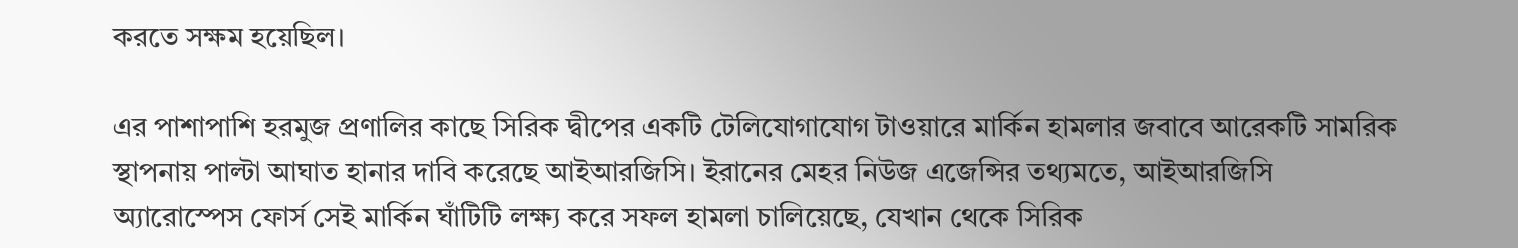করতে সক্ষম হয়েছিল।

এর পাশাপাশি হরমুজ প্রণালির কাছে সিরিক দ্বীপের একটি টেলিযোগাযোগ টাওয়ারে মার্কিন হামলার জবাবে আরেকটি সামরিক স্থাপনায় পাল্টা আঘাত হানার দাবি করেছে আইআরজিসি। ইরানের মেহর নিউজ এজেন্সির তথ্যমতে, আইআরজিসি অ্যারোস্পেস ফোর্স সেই মার্কিন ঘাঁটিটি লক্ষ্য করে সফল হামলা চালিয়েছে, যেখান থেকে সিরিক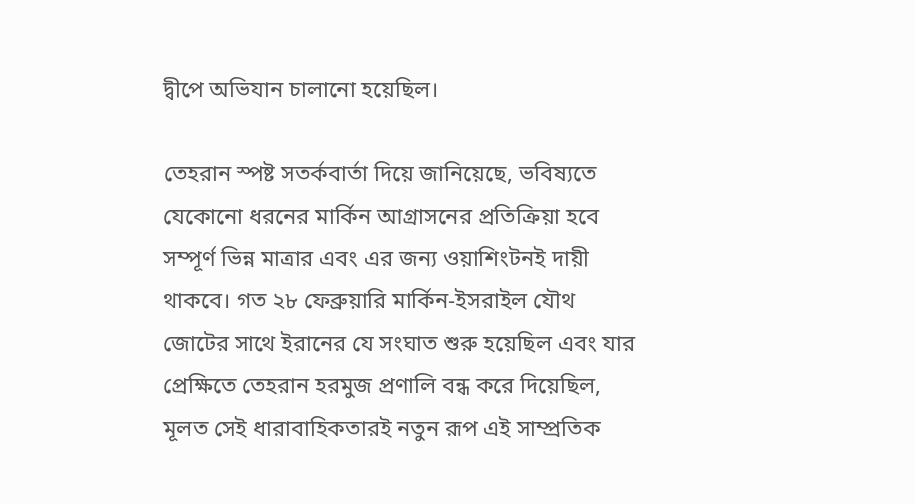দ্বীপে অভিযান চালানো হয়েছিল।

তেহরান স্পষ্ট সতর্কবার্তা দিয়ে জানিয়েছে, ভবিষ্যতে যেকোনো ধরনের মার্কিন আগ্রাসনের প্রতিক্রিয়া হবে সম্পূর্ণ ভিন্ন মাত্রার এবং এর জন্য ওয়াশিংটনই দায়ী থাকবে। গত ২৮ ফেব্রুয়ারি মার্কিন-ইসরাইল যৌথ জোটের সাথে ইরানের যে সংঘাত শুরু হয়েছিল এবং যার প্রেক্ষিতে তেহরান হরমুজ প্রণালি বন্ধ করে দিয়েছিল, মূলত সেই ধারাবাহিকতারই নতুন রূপ এই সাম্প্রতিক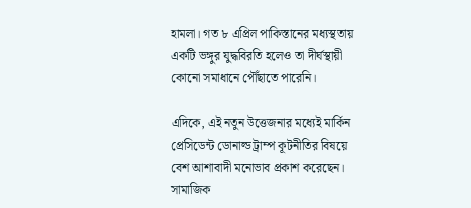হামলা। গত ৮ এপ্রিল পাকিস্তানের মধ্যস্থতায় একটি ভঙ্গুর যুদ্ধবিরতি হলেও তা দীর্ঘস্থায়ী কোনো সমাধানে পৌঁছাতে পারেনি।

এদিকে, এই নতুন উত্তেজনার মধ্যেই মার্কিন প্রেসিডেন্ট ডোনাল্ড ট্রাম্প কূটনীতির বিষয়ে বেশ আশাবাদী মনোভাব প্রকাশ করেছেন। সামাজিক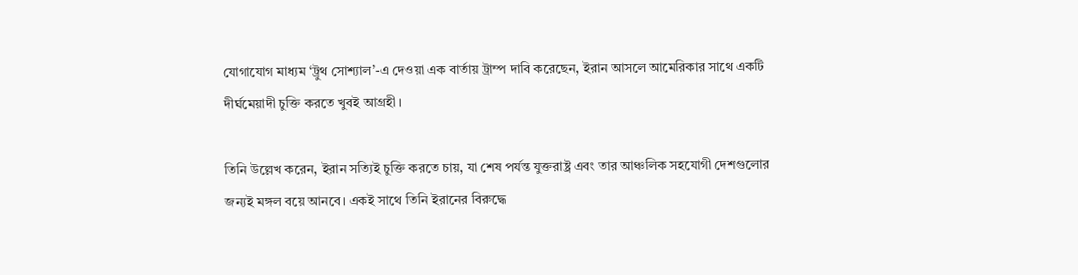যোগাযোগ মাধ্যম ‘ট্রুথ সোশ্যাল’-এ দেওয়া এক বার্তায় ট্রাম্প দাবি করেছেন, ইরান আসলে আমেরিকার সাথে একটি দীর্ঘমেয়াদী চুক্তি করতে খুবই আগ্রহী।

তিনি উল্লেখ করেন, ইরান সত্যিই চুক্তি করতে চায়, যা শেষ পর্যন্ত যুক্তরাষ্ট্র এবং তার আঞ্চলিক সহযোগী দেশগুলোর জন্যই মঙ্গল বয়ে আনবে। একই সাথে তিনি ইরানের বিরুদ্ধে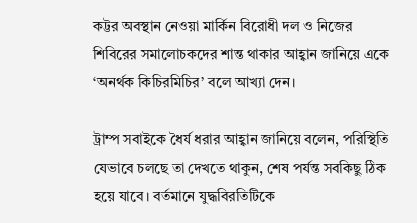কট্টর অবস্থান নেওয়া মার্কিন বিরোধী দল ও নিজের শিবিরের সমালোচকদের শান্ত থাকার আহ্বান জানিয়ে একে ‘অনর্থক কিচিরমিচির’ বলে আখ্যা দেন।

ট্রাম্প সবাইকে ধৈর্য ধরার আহ্বান জানিয়ে বলেন, পরিস্থিতি যেভাবে চলছে তা দেখতে থাকুন, শেষ পর্যন্ত সবকিছু ঠিক হয়ে যাবে। বর্তমানে যুদ্ধবিরতিটিকে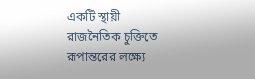একটি স্থায়ী রাজনৈতিক চুক্তিতে রূপান্তরের লক্ষ্যে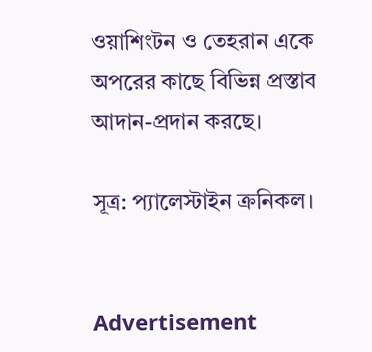ওয়াশিংটন ও তেহরান একে অপরের কাছে বিভিন্ন প্রস্তাব আদান-প্রদান করছে।

সূত্র: প্যালেস্টাইন ক্রনিকল।


Advertisement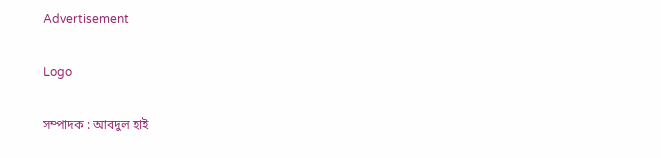Advertisement

Logo

সম্পাদক : আবদুল হাই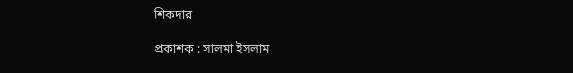শিকদার

প্রকাশক : সালমা ইসলাম